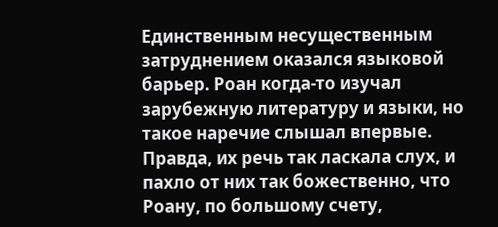Единственным несущественным затруднением оказался языковой барьер. Роан когда-то изучал зарубежную литературу и языки, но такое наречие слышал впервые. Правда, их речь так ласкала слух, и пахло от них так божественно, что Роану, по большому счету,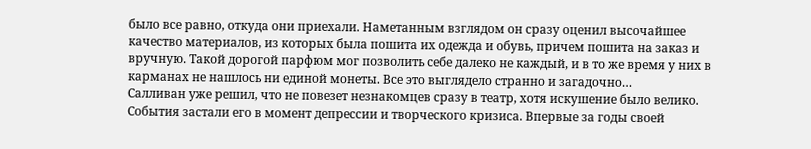было все равно, откуда они приехали. Наметанным взглядом он сразу оценил высочайшее качество материалов, из которых была пошита их одежда и обувь, причем пошита на заказ и вручную. Такой дорогой парфюм мог позволить себе далеко не каждый, и в то же время у них в карманах не нашлось ни единой монеты. Все это выглядело странно и загадочно…
Салливан уже решил, что не повезет незнакомцев сразу в театр, хотя искушение было велико. События застали его в момент депрессии и творческого кризиса. Впервые за годы своей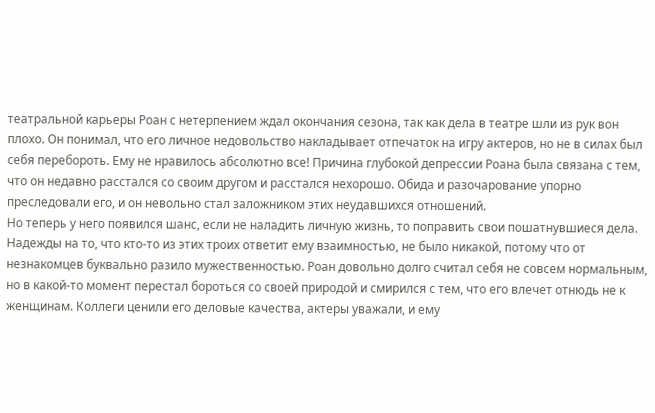театральной карьеры Роан с нетерпением ждал окончания сезона, так как дела в театре шли из рук вон плохо. Он понимал, что его личное недовольство накладывает отпечаток на игру актеров, но не в силах был себя перебороть. Ему не нравилось абсолютно все! Причина глубокой депрессии Роана была связана с тем, что он недавно расстался со своим другом и расстался нехорошо. Обида и разочарование упорно преследовали его, и он невольно стал заложником этих неудавшихся отношений.
Но теперь у него появился шанс, если не наладить личную жизнь, то поправить свои пошатнувшиеся дела. Надежды на то, что кто-то из этих троих ответит ему взаимностью, не было никакой, потому что от незнакомцев буквально разило мужественностью. Роан довольно долго считал себя не совсем нормальным, но в какой-то момент перестал бороться со своей природой и смирился с тем, что его влечет отнюдь не к женщинам. Коллеги ценили его деловые качества, актеры уважали, и ему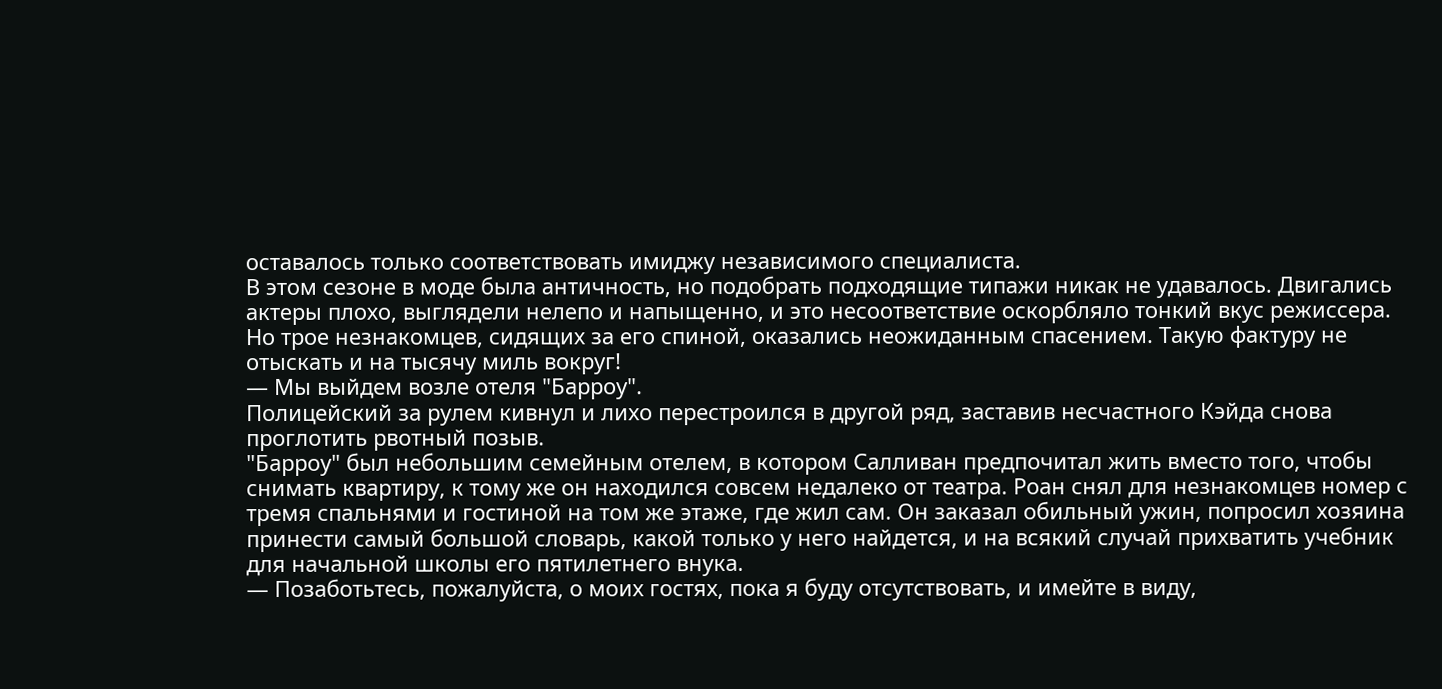оставалось только соответствовать имиджу независимого специалиста.
В этом сезоне в моде была античность, но подобрать подходящие типажи никак не удавалось. Двигались актеры плохо, выглядели нелепо и напыщенно, и это несоответствие оскорбляло тонкий вкус режиссера. Но трое незнакомцев, сидящих за его спиной, оказались неожиданным спасением. Такую фактуру не отыскать и на тысячу миль вокруг!
— Мы выйдем возле отеля "Барроу".
Полицейский за рулем кивнул и лихо перестроился в другой ряд, заставив несчастного Кэйда снова проглотить рвотный позыв.
"Барроу" был небольшим семейным отелем, в котором Салливан предпочитал жить вместо того, чтобы снимать квартиру, к тому же он находился совсем недалеко от театра. Роан снял для незнакомцев номер с тремя спальнями и гостиной на том же этаже, где жил сам. Он заказал обильный ужин, попросил хозяина принести самый большой словарь, какой только у него найдется, и на всякий случай прихватить учебник для начальной школы его пятилетнего внука.
— Позаботьтесь, пожалуйста, о моих гостях, пока я буду отсутствовать, и имейте в виду,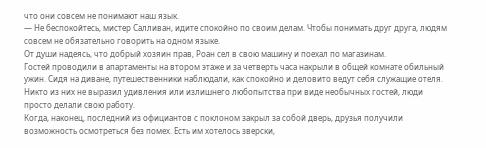что они совсем не понимают наш язык.
— Не беспокойтесь, мистер Салливан, идите спокойно по своим делам. Чтобы понимать друг друга, людям совсем не обязательно говорить на одном языке.
От души надеясь, что добрый хозяин прав, Роан сел в свою машину и поехал по магазинам.
Гостей проводили в апартаменты на втором этаже и за четверть часа накрыли в общей комнате обильный ужин. Сидя на диване, путешественники наблюдали, как спокойно и деловито ведут себя служащие отеля. Никто из них не выразил удивления или излишнего любопытства при виде необычных гостей, люди просто делали свою работу.
Когда, наконец, последний из официантов с поклоном закрыл за собой дверь, друзья получили возможность осмотреться без помех. Есть им хотелось зверски,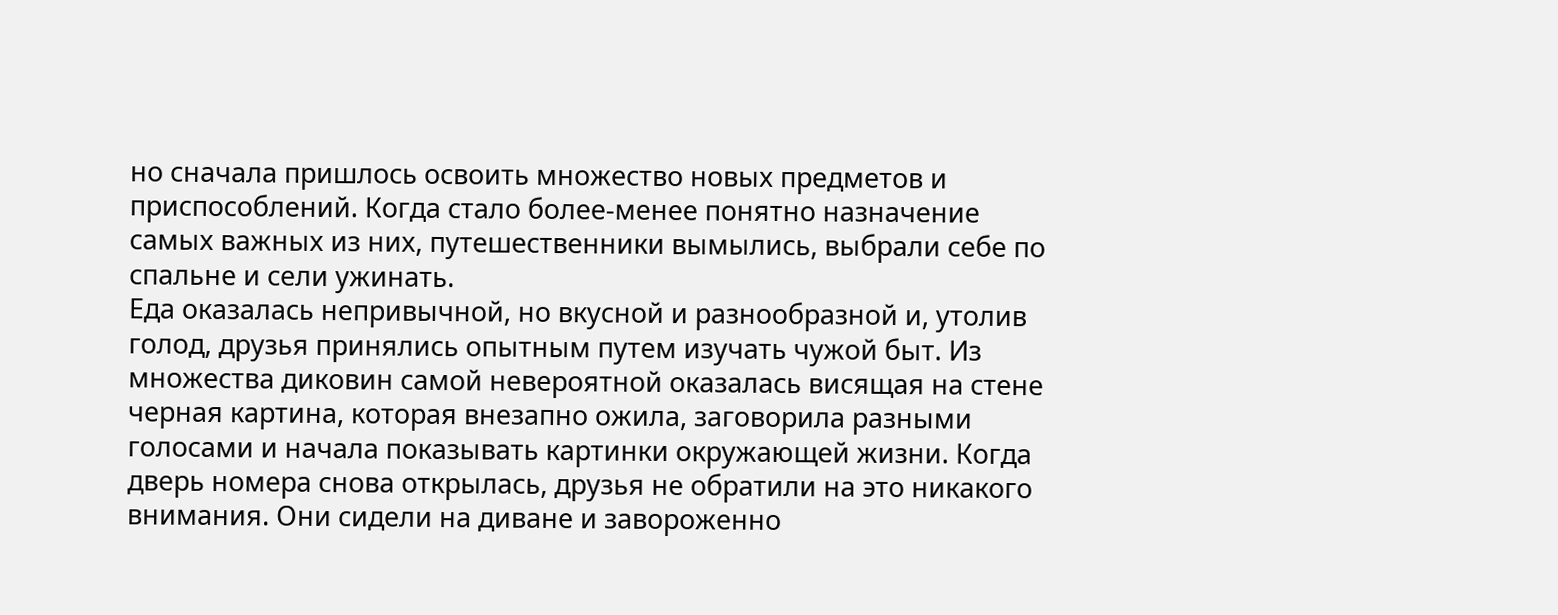но сначала пришлось освоить множество новых предметов и приспособлений. Когда стало более-менее понятно назначение самых важных из них, путешественники вымылись, выбрали себе по спальне и сели ужинать.
Еда оказалась непривычной, но вкусной и разнообразной и, утолив голод, друзья принялись опытным путем изучать чужой быт. Из множества диковин самой невероятной оказалась висящая на стене черная картина, которая внезапно ожила, заговорила разными голосами и начала показывать картинки окружающей жизни. Когда дверь номера снова открылась, друзья не обратили на это никакого внимания. Они сидели на диване и завороженно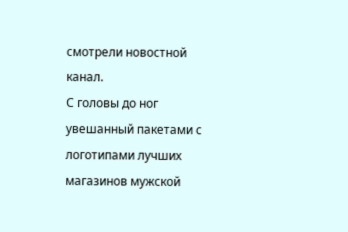смотрели новостной канал.
С головы до ног увешанный пакетами с логотипами лучших магазинов мужской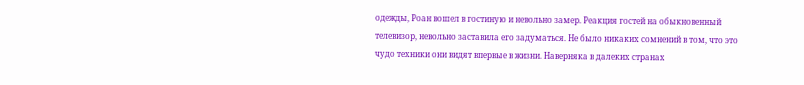одежды, Роан вошел в гостиную и невольно замер. Реакция гостей на обыкновенный телевизор, невольно заставила его задуматься. Не было никаких сомнений в том, что это чудо техники они видят впервые в жизни. Наверняка в далеких странах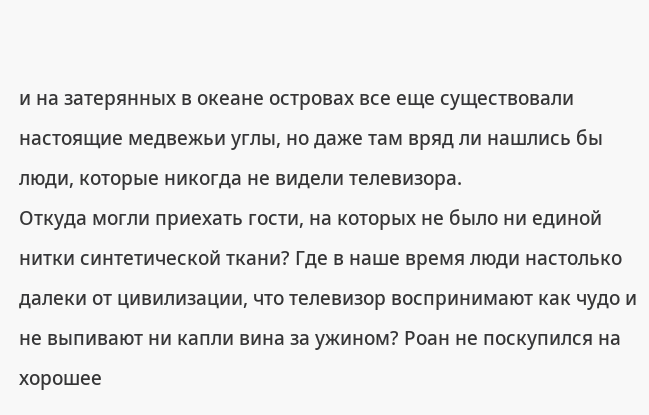и на затерянных в океане островах все еще существовали настоящие медвежьи углы, но даже там вряд ли нашлись бы люди, которые никогда не видели телевизора.
Откуда могли приехать гости, на которых не было ни единой нитки синтетической ткани? Где в наше время люди настолько далеки от цивилизации, что телевизор воспринимают как чудо и не выпивают ни капли вина за ужином? Роан не поскупился на хорошее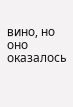вино, но оно оказалось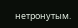нетронутым.